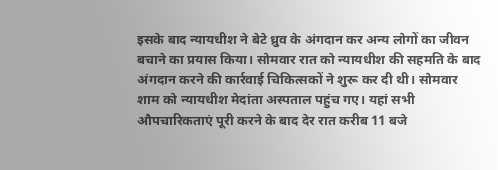इसके बाद न्यायधीश ने बेटे ध्रुव के अंगदान कर अन्य लोगों का जीवन बचाने का प्रयास किया। सोमवार रात को न्यायधीश की सहमति के बाद अंगदान करने की कार्रवाई चिकित्सकों ने शुरू कर दी थी। सोमवार शाम को न्यायधीश मेदांता अस्पताल पहुंच गए। यहां सभी औपचारिकताएं पूरी करने के बाद देर रात करीब 11 बजे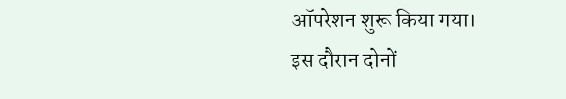ऑपरेशन शुरू किया गया।
इस दौरान दोनों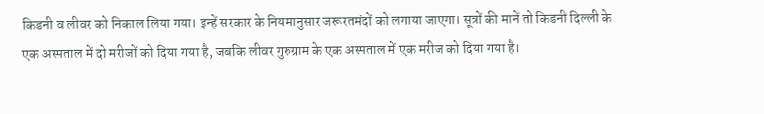किडनी व लीवर को निकाल लिया गया। इन्हें सरकार के नियमानुसार जरूरतमंदों को लगाया जाएगा। सूत्रों की मानें तो किडनी दिल्ली के एक अस्पताल में दो मरीजों को दिया गया है, जबकि लीवर गुरुग्राम के एक अस्पताल में एक मरीज को दिया गया है।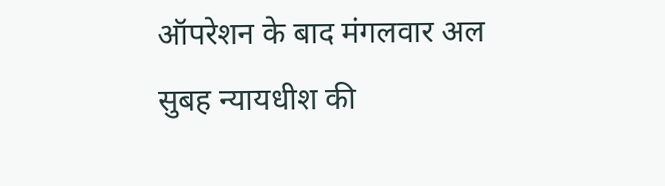ऑपरेशन के बाद मंगलवार अल सुबह न्यायधीश की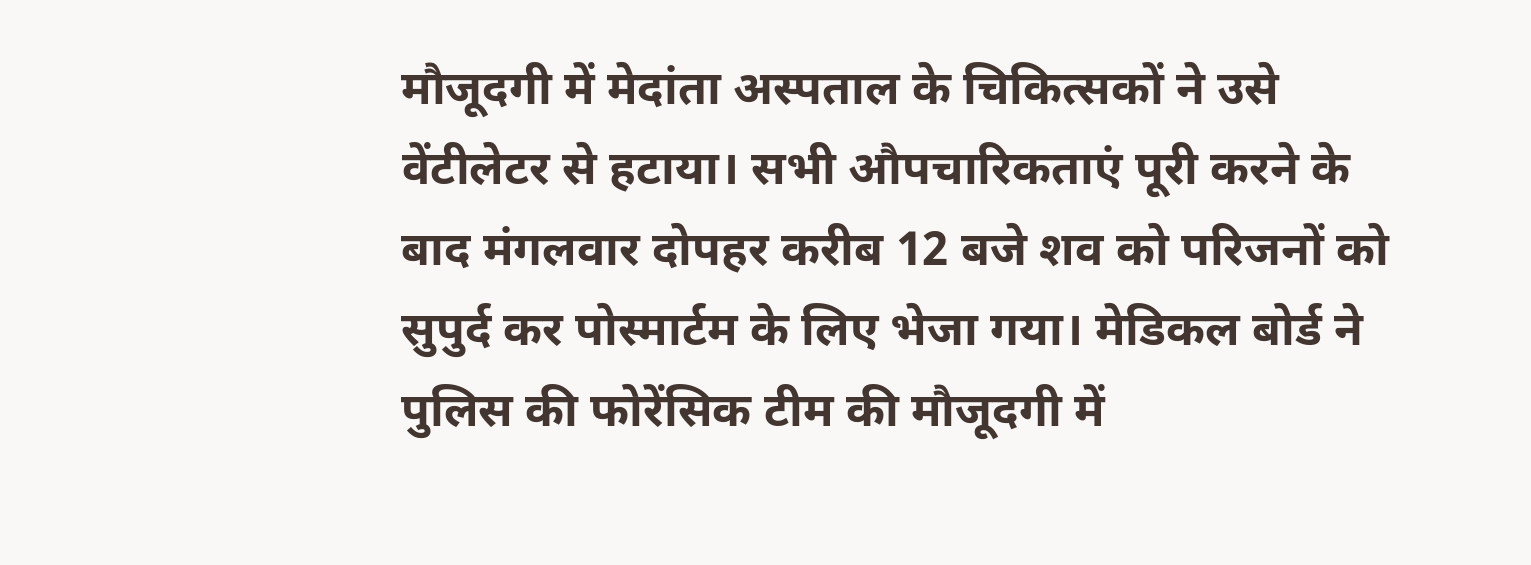मौजूदगी में मेदांता अस्पताल के चिकित्सकों ने उसे वेंटीलेटर से हटाया। सभी औपचारिकताएं पूरी करने के बाद मंगलवार दोपहर करीब 12 बजे शव को परिजनों को सुपुर्द कर पोस्मार्टम के लिए भेजा गया। मेडिकल बोर्ड ने पुलिस की फोरेंसिक टीम की मौजूदगी में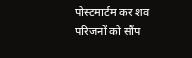पोस्टमार्टम कर शव परिजनों को सौंप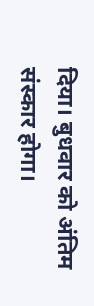दिया। बुधवार को अंतिम संस्कार होगा।